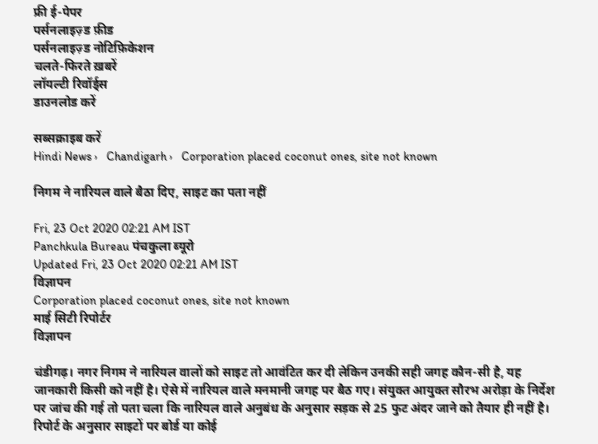फ्री ई-पेपर
पर्सनलाइज़्ड फ़ीड
पर्सनलाइज़्ड नोटिफ़िकेशन
चलते-फिरते ख़बरें
लॉयल्टी रिवॉर्ड्स
डाउनलोड करें

सब्सक्राइब करें
Hindi News ›   Chandigarh ›   Corporation placed coconut ones, site not known

निगम ने नारियल वाले बैठा दिए, साइट का पता नहीं

Fri, 23 Oct 2020 02:21 AM IST
Panchkula Bureau पंचकुला ब्‍यूरो
Updated Fri, 23 Oct 2020 02:21 AM IST
विज्ञापन
Corporation placed coconut ones, site not known
माई सिटी रिपोर्टर
विज्ञापन

चंडीगढ़। नगर निगम ने नारियल वालों को साइट तो आवंटित कर दी लेकिन उनकी सही जगह कौन-सी है, यह जानकारी किसी को नहीं है। ऐसे में नारियल वाले मनमानी जगह पर बैठ गए। संयुक्त आयुक्त सौरभ अरोड़ा के निर्देश पर जांच की गई तो पता चला कि नारियल वाले अनुबंध के अनुसार सड़क से 25 फुट अंदर जाने को तैयार ही नहीं है। रिपोर्ट के अनुसार साइटों पर बोर्ड या कोई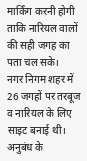मार्किंग करनी होगी ताकि नारियल वालों की सही जगह का पता चल सके।
नगर निगम शहर में 26 जगहों पर तरबूज व नारियल के लिए साइट बनाई थी। अनुबंध के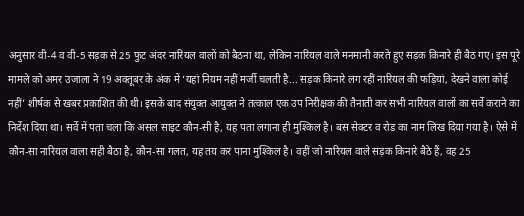अनुसार वी-4 व वी-5 सड़क से 25 फुट अंदर नारियल वालों को बैठना था, लेकिन नारियल वाले मनमानी करते हुए सड़क किनारे ही बैठ गए। इस पूरे मामले को अमर उजाला ने 19 अक्तूबर के अंक में ‘यहां नियम नहीं मर्जी चलती है... सड़क किनारे लग रहीं नारियल की फड़ियां, देखने वाला कोई नहीं’ शीर्षक से खबर प्रकाशित की थी। इसके बाद संयुक्त आयुक्त ने तत्काल एक उप निरीक्षक की तैनाती कर सभी नारियल वालों का सर्वे कराने का निर्देश दिया था। सर्वे में पता चला कि असल साइट कौन-सी है, यह पता लगाना ही मुश्किल है। बस सेक्टर व रोड का नाम लिख दिया गया है। ऐसे में कौन-सा नारियल वाला सही बैठा है, कौन-सा गलत, यह तय कर पाना मुश्किल है। वहीं जो नारियल वाले सड़क किनारे बैठे हैं, वह 25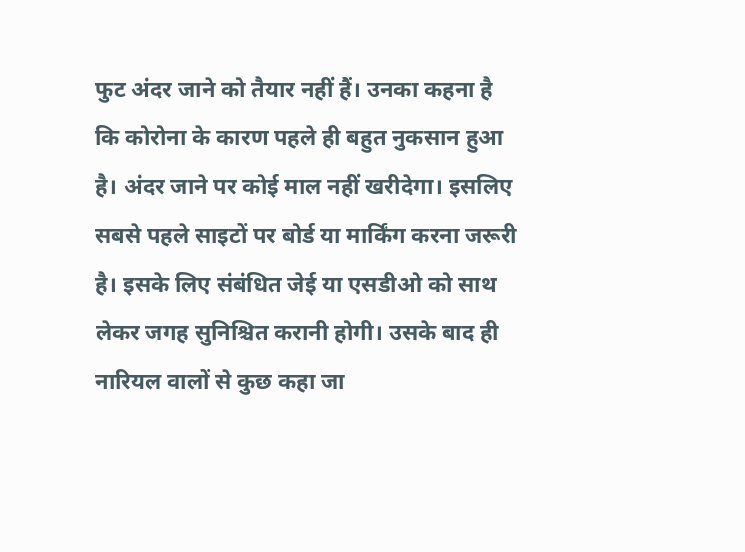फुट अंदर जाने को तैयार नहीं हैं। उनका कहना है कि कोरोना के कारण पहले ही बहुत नुकसान हुआ है। अंदर जाने पर कोई माल नहीं खरीदेगा। इसलिए सबसे पहले साइटों पर बोर्ड या मार्किंग करना जरूरी है। इसके लिए संबंधित जेई या एसडीओ को साथ लेकर जगह सुनिश्चित करानी होगी। उसके बाद ही नारियल वालों से कुछ कहा जा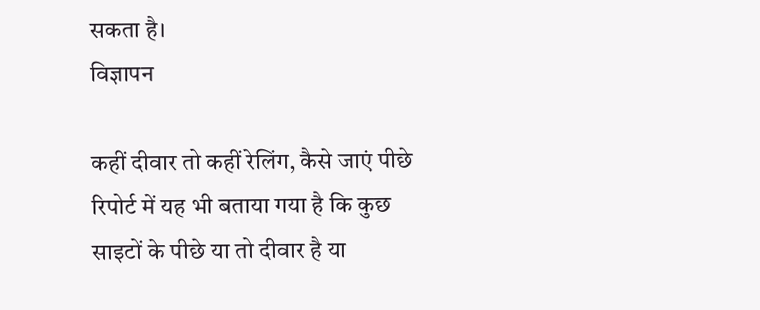सकता है।
विज्ञापन

कहीं दीवार तो कहीं रेलिंग, कैसे जाएं पीछे
रिपोर्ट में यह भी बताया गया है कि कुछ साइटों के पीछे या तो दीवार है या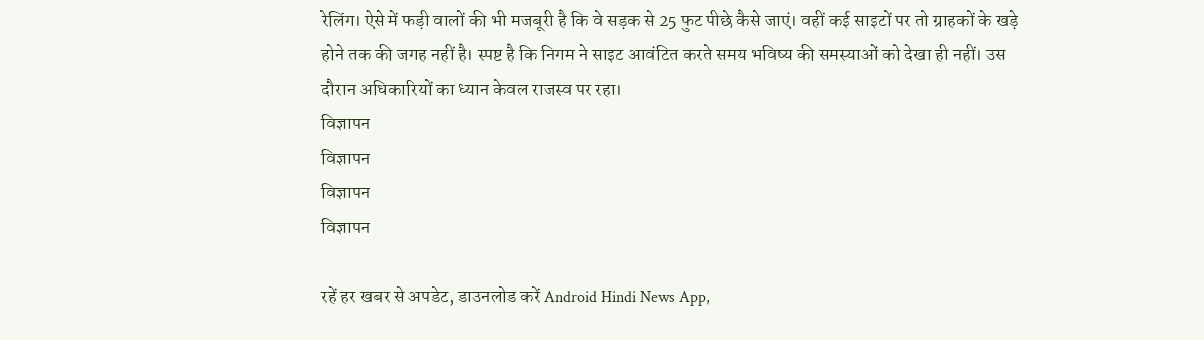रेलिंग। ऐसे में फड़ी वालों की भी मजबूरी है कि वे सड़क से 25 फुट पीछे कैसे जाएं। वहीं कई साइटों पर तो ग्राहकों के खड़े होने तक की जगह नहीं है। स्पष्ट है कि निगम ने साइट आवंटित करते समय भविष्य की समस्याओं को देखा ही नहीं। उस दौरान अधिकारियों का ध्यान केवल राजस्व पर रहा।
विज्ञापन
विज्ञापन
विज्ञापन
विज्ञापन

रहें हर खबर से अपडेट, डाउनलोड करें Android Hindi News App,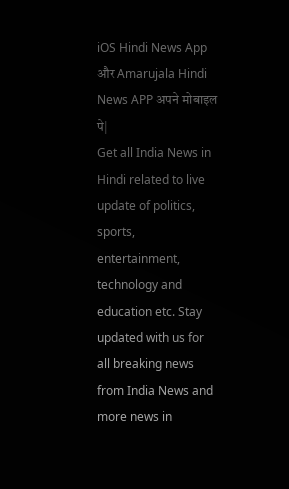iOS Hindi News App और Amarujala Hindi News APP अपने मोबाइल पे|
Get all India News in Hindi related to live update of politics, sports, entertainment, technology and education etc. Stay updated with us for all breaking news from India News and more news in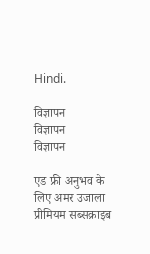Hindi.

विज्ञापन
विज्ञापन
विज्ञापन

एड फ्री अनुभव के लिए अमर उजाला प्रीमियम सब्सक्राइब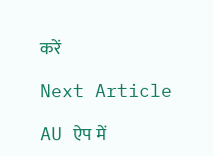करें

Next Article

AU ऐप में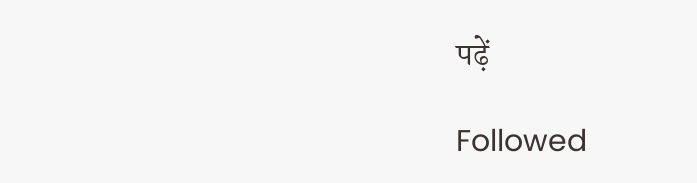पढ़ें

Followed